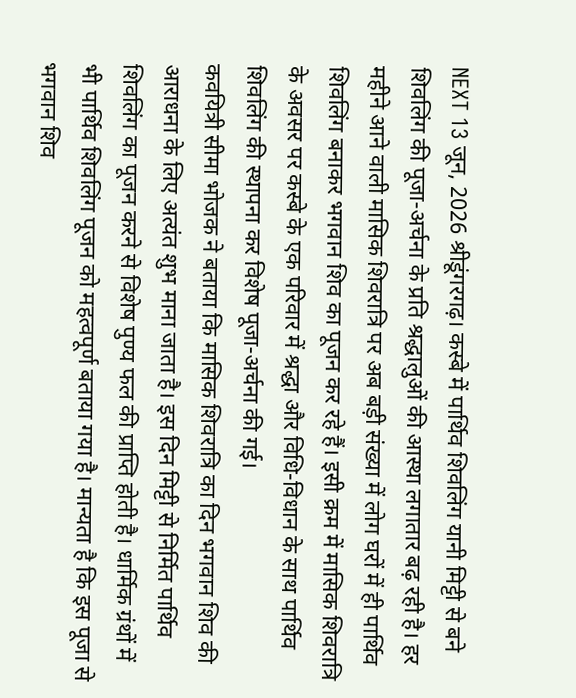NEXT 13 जून, 2026 श्रीडूंगरगढ़। कस्बे में पार्थिव शिवलिंग यानी मिट्टी से बने शिवलिंग की पूजा-अर्चना के प्रति श्रद्धालुओं की आस्था लगातार बढ़ रही है। हर महीने आने वाली मासिक शिवरात्रि पर अब बड़ी संख्या में लोग घरों में ही पार्थिव शिवलिंग बनाकर भगवान शिव का पूजन कर रहे हैं। इसी क्रम में मासिक शिवरात्रि के अवसर पर कस्बे के एक परिवार में श्रद्धा और विधि-विधान के साथ पार्थिव शिवलिंग की स्थापना कर विशेष पूजा-अर्चना की गई।
कवयित्री सीमा भोजक ने बताया कि मासिक शिवरात्रि का दिन भगवान शिव की आराधना के लिए अत्यंत शुभ माना जाता है। इस दिन मिट्टी से निर्मित पार्थिव शिवलिंग का पूजन करने से विशेष पुण्य फल की प्राप्ति होती है। धार्मिक ग्रंथों में भी पार्थिव शिवलिंग पूजन को महत्वपूर्ण बताया गया है। मान्यता है कि इस पूजा से भगवान शिव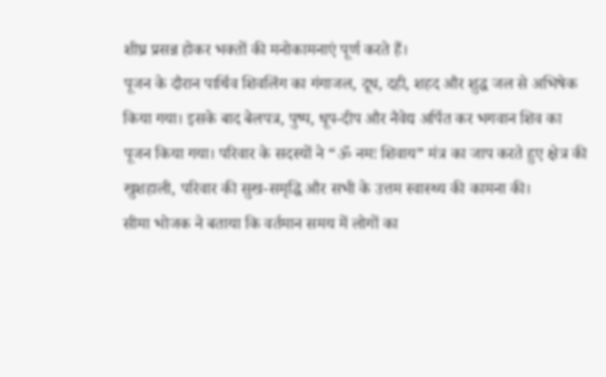शीघ्र प्रसन्न होकर भक्तों की मनोकामनाएं पूर्ण करते हैं।
पूजन के दौरान पार्थिव शिवलिंग का गंगाजल, दूध, दही, शहद और शुद्ध जल से अभिषेक किया गया। इसके बाद बेलपत्र, पुष्प, धूप-दीप और नैवेद्य अर्पित कर भगवान शिव का पूजन किया गया। परिवार के सदस्यों ने “ॐ नमः शिवाय” मंत्र का जाप करते हुए क्षेत्र की खुशहाली, परिवार की सुख-समृद्धि और सभी के उत्तम स्वास्थ्य की कामना की।
सीमा भोजक ने बताया कि वर्तमान समय में लोगों का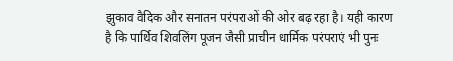झुकाव वैदिक और सनातन परंपराओं की ओर बढ़ रहा है। यही कारण है कि पार्थिव शिवलिंग पूजन जैसी प्राचीन धार्मिक परंपराएं भी पुनः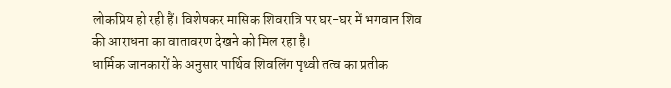लोकप्रिय हो रही हैं। विशेषकर मासिक शिवरात्रि पर घर-घर में भगवान शिव की आराधना का वातावरण देखने को मिल रहा है।
धार्मिक जानकारों के अनुसार पार्थिव शिवलिंग पृथ्वी तत्व का प्रतीक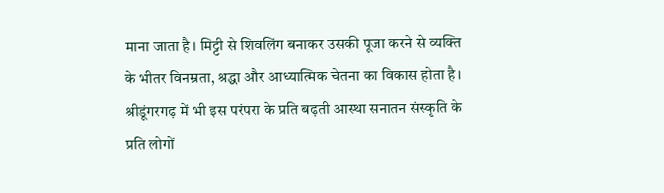माना जाता है। मिट्टी से शिवलिंग बनाकर उसकी पूजा करने से व्यक्ति के भीतर विनम्रता, श्रद्धा और आध्यात्मिक चेतना का विकास होता है। श्रीडूंगरगढ़ में भी इस परंपरा के प्रति बढ़ती आस्था सनातन संस्कृति के प्रति लोगों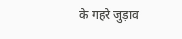के गहरे जुड़ाव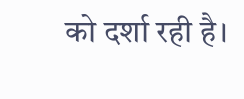को दर्शा रही है।